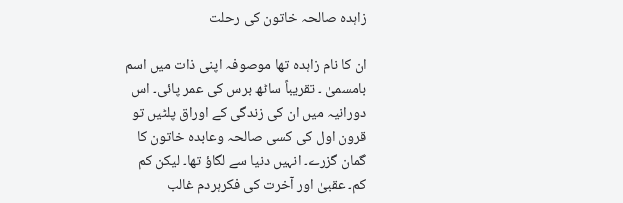زاہدہ صالحہ خاتون کی رحلت

ان کا نام زاہدہ تھا موصوفہ اپنی ذات میں اسم بامسمیٰ ۔ تقریباً ساٹھ برس کی عمر پائی۔ اس دورانیہ میں ان کی زندگی کے اوراق پلٹیں تو قرون اول کی کسی صالحہ وعابدہ خاتون کا گمان گزرے۔ انہیں دنیا سے لگاؤ تھا۔ لیکن کم کم۔ عقبیٰ اور آخرت کی فکرہردم غالب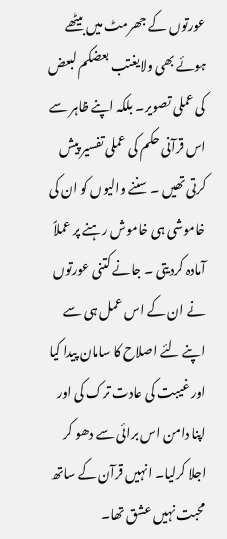عورتوں کے جھرمٹ میں بیٹھے ہوئے بھی ولایغتب بعضکم لبعض کی عملی تصویر۔ بلکہ اپنے ظاہر سے اس قرآنی حکم کی عملی تفسیر پیش کرتی تھیں ۔ سننے والیوں کو ان کی خاموشی ہی خاموش رہنے پر عملاً آمادہ کردیتی ۔ جانے کتنی عورتوں نے ان کے اس عمل ہی سے اپنے لئے اصلاح کا سامان پیدا کیا اور غیبت کی عادت ترک کی اور اپنا دامن اس برائی سے دھو کر اجلا کرلیا۔ انہیں قرآن کے ساتھ محبت نہیں عشق تھا۔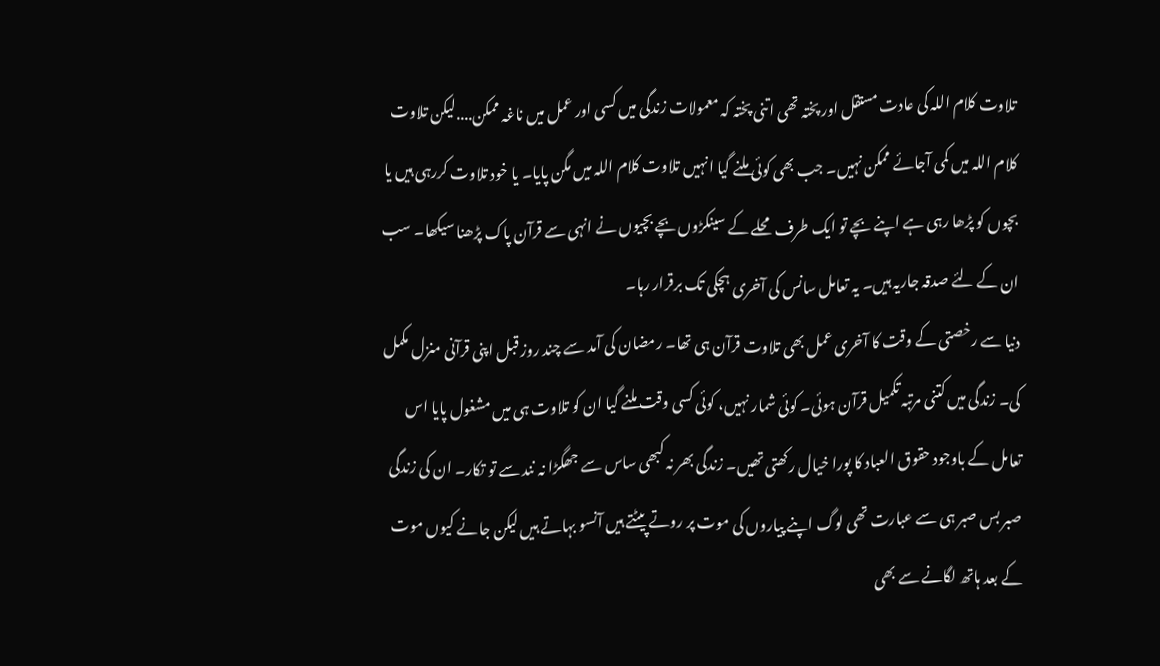تلاوت کلام اللہ کی عادت مستقل اور پختہ تھی اتنی پختہ کہ معمولات زندگی میں کسی اور عمل میں ناغہ ممکن....لیکن تلاوت کلام اللہ میں کمی آجائے ممکن نہیں۔ جب بھی کوئی ملنے گیا انہیں تلاوت کلام اللہ میں مگن پایا۔ یا خود تلاوت کررہی ہیں یا بچوں کو پڑھا رہی ہے اپنے بچے تو ایک طرف محلے کے سینکڑوں بچے بچیوں نے انہی سے قرآن پاک پڑھنا سیکھا۔ سب ان کے لئے صدقہ جاریہ ہیں۔ یہ تعامل سانس کی آخری ہچکی تک برقرار رہا۔
دنیا سے رخصتی کے وقت کا آخری عمل بھی تلاوت قرآن ہی تھا۔ رمضان کی آمد سے چند روز قبل اپنی قرآنی منزل مکمل کی۔ زندگی میں کتنی مرتبہ تکمیل قرآن ہوئی۔ کوئی شمار نہیں، کوئی کسی وقت ملنے گیا ان کو تلاوت ہی میں مشغول پایا اس تعامل کے باوجود حقوق العباد کا پورا خیال رکھتی تھیں۔ زندگی بھر نہ کبھی ساس سے جھگڑا نہ نند سے تو تکار۔ ان کی زندگی صبر بس صبر ہی سے عبارت تھی لوگ اپنے پیاروں کی موت پر روتے پیٹتے ہیں آنسو بہاتے ہیں لیکن جانے کیوں موت کے بعد ہاتھ لگانے سے بھی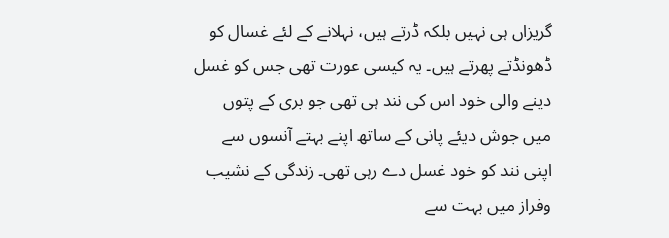گریزاں ہی نہیں بلکہ ڈرتے ہیں، نہلانے کے لئے غسال کو ڈھونڈتے پھرتے ہیں۔ یہ کیسی عورت تھی جس کو غسل دینے والی خود اس کی نند ہی تھی جو بری کے پتوں میں جوش دیئے پانی کے ساتھ اپنے بہتے آنسوں سے اپنی نند کو خود غسل دے رہی تھی۔ زندگی کے نشیب وفراز میں بہت سے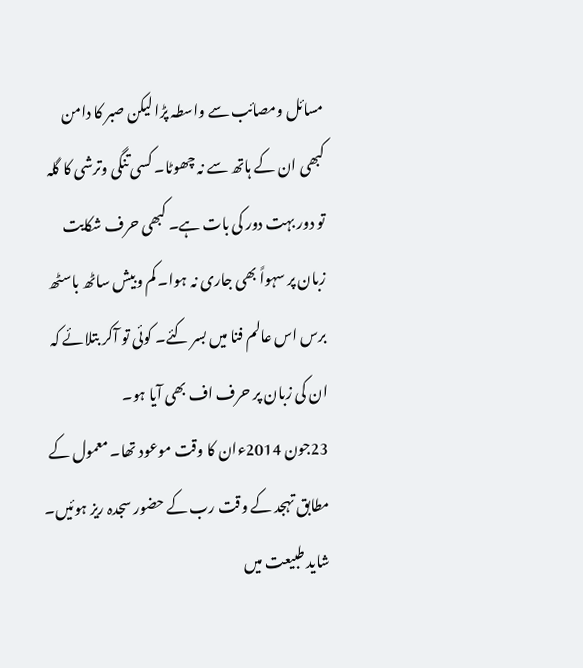مسائل ومصائب سے واسطہ پڑا لیکن صبر کا دامن کبھی ان کے ہاتھ سے نہ چھوٹا۔ کسی تنگی وترشی کا گلہ تو دور بہت دور کی بات ہے۔ کبھی حرف شکایت زبان پر سہواً بھی جاری نہ ہوا۔ کم وبیش ساٹھ باسٹھ برس اس عالم فنا میں بسر کئے۔ کوئی تو آکر بتلائے کہ ان کی زبان پر حرف اف بھی آیا ہو۔
23جون 2014ءان کا وقت موعود تھا۔ معمول کے مطابق تہجد کے وقت رب کے حضور سجدہ ریز ہوئیں۔ شاید طبیعت میں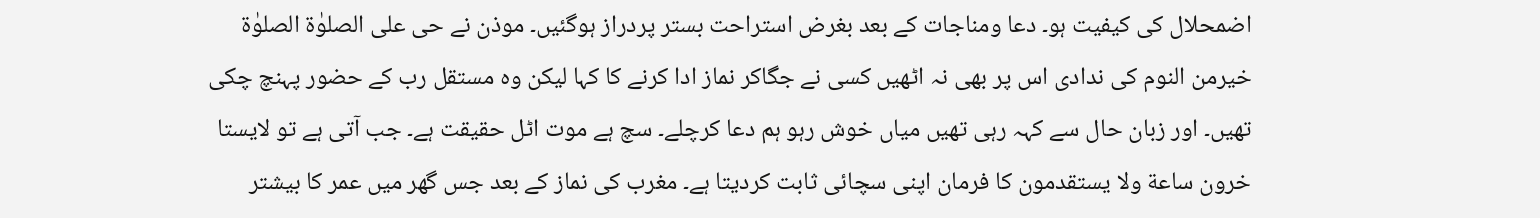اضمحلال کی کیفیت ہو۔ دعا ومناجات کے بعد بغرض استراحت بستر پردراز ہوگئیں۔ موذن نے حی علی الصلوٰة الصلوٰة خیرمن النوم کی ندادی اس پر بھی نہ اٹھیں کسی نے جگاکر نماز ادا کرنے کا کہا لیکن وہ مستقل رب کے حضور پہنچ چکی تھیں۔ اور زبان حال سے کہہ رہی تھیں میاں خوش رہو ہم دعا کرچلے۔ سچ ہے موت اٹل حقیقت ہے۔ جب آتی ہے تو لایستا خرون ساعة ولا یستقدمون کا فرمان اپنی سچائی ثابت کردیتا ہے۔ مغرب کی نماز کے بعد جس گھر میں عمر کا بیشتر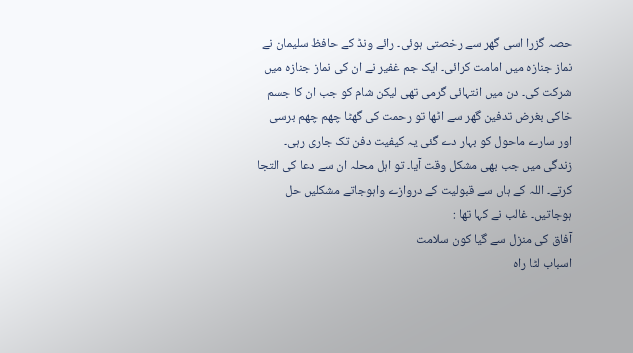حصہ گزرا اسی گھر سے رخصتی ہوئی۔ رائے ونڈ کے حافظ سلیمان نے نماز جنازہ میں امامت کرائی۔ ایک جم غفیر نے ان کی نماز جنازہ میں شرکت کی۔ دن میں انتہائی گرمی تھی لیکن شام کو جب ان کا جسم خاکی بغرض تدفین گھر سے اٹھا تو رحمت کی گھٹا چھم چھم برسی اور سارے ماحول کو بہار دے گئی یہ کیفیت دفن تک جاری رہی۔ زندگی میں جب بھی مشکل وقت آیا۔ تو اہل محلہ ان سے دعا کی التجا کرتے۔ اللہ کے ہاں سے قبولیت کے دروازے واہوجاتے مشکلیں حل ہوجاتیں۔ غالب نے کہا تھا :
آفاق کی منزل سے گیا کون سلامت
اسباب لٹا راہ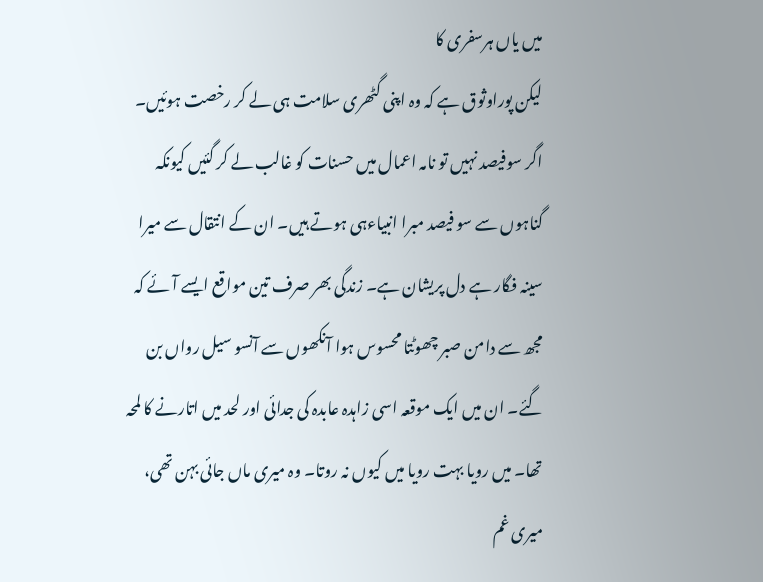میں یاں ہرسفری کا
لیکن پوراوثوق ہے کہ وہ اپنی گٹھری سلامت ہی لے کر رخصت ہوئیں۔ اگر سوفیصد نہیں تو نامہ اعمال میں حسنات کو غالب لے کر گئیں کیونکہ گناہوں سے سو فیصد مبرا انبیاءہی ہوتے ہیں۔ ان کے انتقال سے میرا سینہ فگار ہے دل پریشان ہے۔ زندگی بھر صرف تین مواقع ایسے آئے کہ مجھ سے دامن صبر چھوٹتا محسوس ہوا آنکھوں سے آنسو سیل رواں بن گئے۔ ان میں ایک موقعہ اسی زاہدہ عابدہ کی جدائی اور لحد میں اتارنے کا لمحہ تھا۔ میں رویا بہت رویا میں کیوں نہ روتا۔ وہ میری ماں جائی بہن تھی، میری غم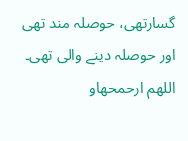گسارتھی، حوصلہ مند تھی اور حوصلہ دینے والی تھی۔
اللھم ارحمحھاو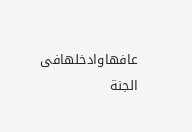عافھاوادخلھافی الجنة